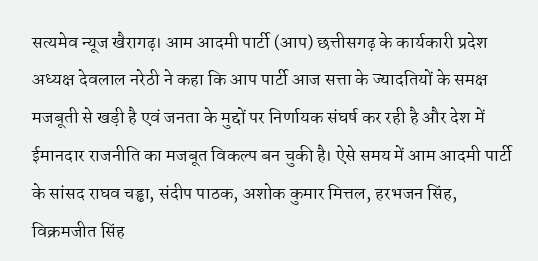सत्यमेव न्यूज खैरागढ़। आम आदमी पार्टी (आप) छत्तीसगढ़ के कार्यकारी प्रदेश अध्यक्ष देवलाल नरेठी ने कहा कि आप पार्टी आज सत्ता के ज्यादतियों के समक्ष मजबूती से खड़ी है एवं जनता के मुद्दों पर निर्णायक संघर्ष कर रही है और देश में ईमानदार राजनीति का मजबूत विकल्प बन चुकी है। ऐसे समय में आम आदमी पार्टी के सांसद राघव चड्ढा, संदीप पाठक, अशोक कुमार मित्तल, हरभजन सिंह, विक्रमजीत सिंह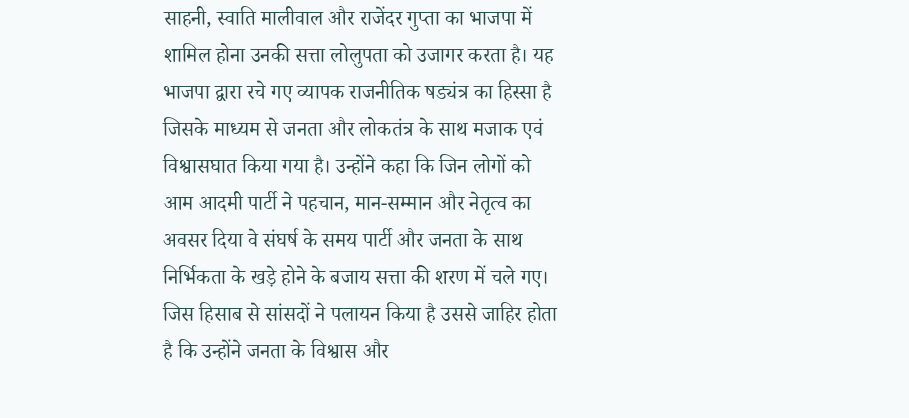साहनी, स्वाति मालीवाल और राजेंदर गुप्ता का भाजपा में शामिल होना उनकी सत्ता लोलुपता को उजागर करता है। यह भाजपा द्वारा रचे गए व्यापक राजनीतिक षड्यंत्र का हिस्सा है जिसके माध्यम से जनता और लोकतंत्र के साथ मजाक एवं विश्वासघात किया गया है। उन्होंने कहा कि जिन लोगों को आम आदमी पार्टी ने पहचान, मान-सम्मान और नेतृत्व का अवसर दिया वे संघर्ष के समय पार्टी और जनता के साथ निर्भिकता के खड़े होने के बजाय सत्ता की शरण में चले गए। जिस हिसाब से सांसदों ने पलायन किया है उससे जाहिर होता है कि उन्होंने जनता के विश्वास और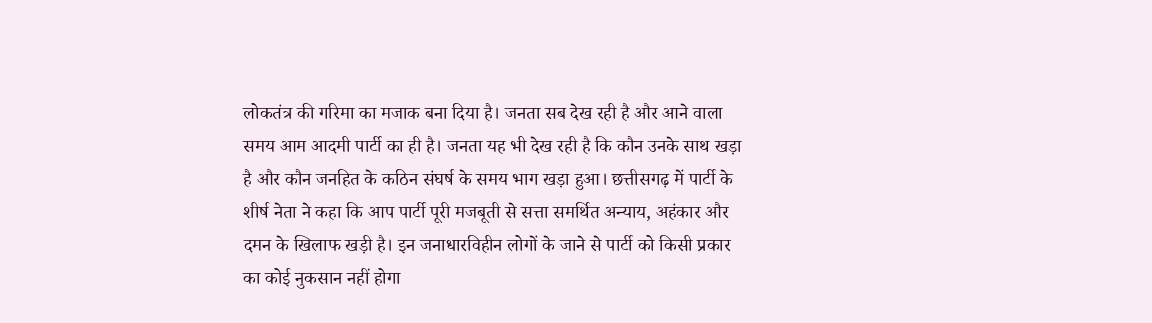लोकतंत्र की गरिमा का मजाक बना दिया है। जनता सब देख रही है और आने वाला समय आम आदमी पार्टी का ही है। जनता यह भी देख रही है कि कौन उनके साथ खड़ा है और कौन जनहित के कठिन संघर्ष के समय भाग खड़ा हुआ। छत्तीसगढ़ में पार्टी के शीर्ष नेता ने कहा कि आप पार्टी पूरी मजबूती से सत्ता समर्थित अन्याय, अहंकार और दमन के खिलाफ खड़ी है। इन जनाधारविहीन लोगों के जाने से पार्टी को किसी प्रकार का कोई नुकसान नहीं होगा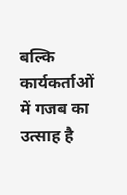बल्कि कार्यकर्ताओं में गजब का उत्साह है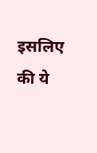इसलिए की ये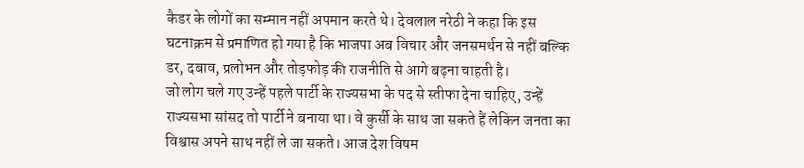कैडर के लोगों का सम्मान नहीं अपमान करते थे। देवलाल नरेठी ने कहा कि इस घटनाक्रम से प्रमाणित हो गया है कि भाजपा अब विचार और जनसमर्थन से नहीं बल्कि डर, दबाव, प्रलोभन और तोड़फोड़ की राजनीति से आगे बढ़ना चाहती है।
जो लोग चले गए उन्हें पहले पार्टी के राज्यसभा के पद से स्तीफा देना चाहिए, उन्हें राज्यसभा सांसद तो पार्टी ने बनाया था। वे कुर्सी के साथ जा सकते हैं लेकिन जनता का विश्वास अपने साथ नहीं ले जा सकते। आज देश विषम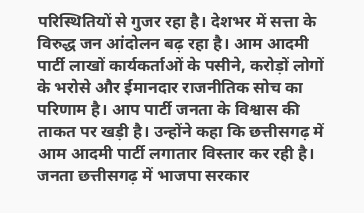परिस्थितियों से गुजर रहा है। देशभर में सत्ता के विरुद्ध जन आंदोलन बढ़ रहा है। आम आदमी पार्टी लाखों कार्यकर्ताओं के पसीने, करोड़ों लोगों के भरोसे और ईमानदार राजनीतिक सोच का परिणाम है। आप पार्टी जनता के विश्वास की ताकत पर खड़ी है। उन्होंने कहा कि छत्तीसगढ़ में आम आदमी पार्टी लगातार विस्तार कर रही है। जनता छत्तीसगढ़ में भाजपा सरकार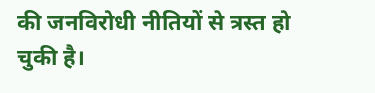की जनविरोधी नीतियों से त्रस्त हो चुकी है।